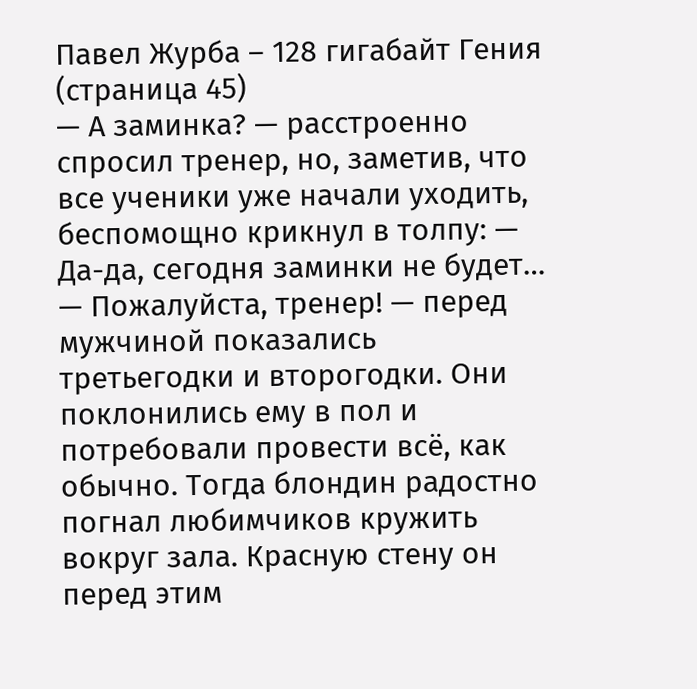Павел Журба – 128 гигабайт Гения (страница 45)
— А заминка? — расстроенно спросил тренер, но, заметив, что все ученики уже начали уходить, беспомощно крикнул в толпу: — Да-да, сегодня заминки не будет…
— Пожалуйста, тренер! — перед мужчиной показались третьегодки и второгодки. Они поклонились ему в пол и потребовали провести всё, как обычно. Тогда блондин радостно погнал любимчиков кружить вокруг зала. Красную стену он перед этим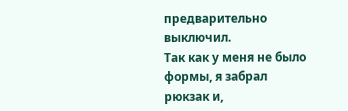предварительно выключил.
Так как у меня не было формы, я забрал рюкзак и,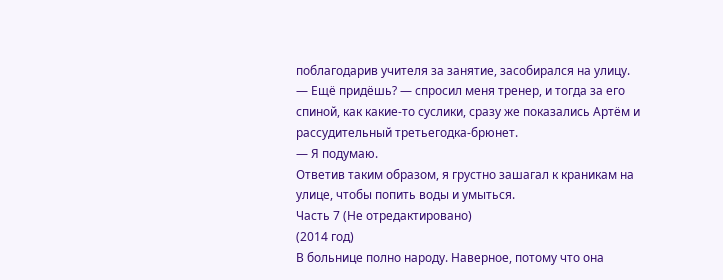поблагодарив учителя за занятие, засобирался на улицу.
— Ещё придёшь? — спросил меня тренер, и тогда за его спиной, как какие-то суслики, сразу же показались Артём и рассудительный третьегодка-брюнет.
— Я подумаю.
Ответив таким образом, я грустно зашагал к краникам на улице, чтобы попить воды и умыться.
Часть 7 (Не отредактировано)
(2014 год)
В больнице полно народу. Наверное, потому что она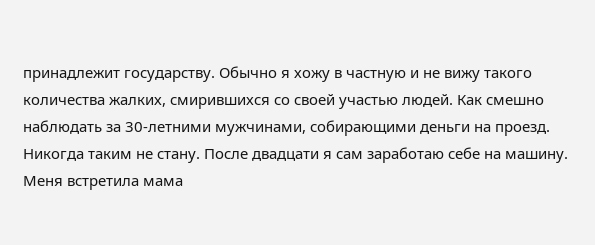принадлежит государству. Обычно я хожу в частную и не вижу такого количества жалких, смирившихся со своей участью людей. Как смешно наблюдать за 30-летними мужчинами, собирающими деньги на проезд. Никогда таким не стану. После двадцати я сам заработаю себе на машину.
Меня встретила мама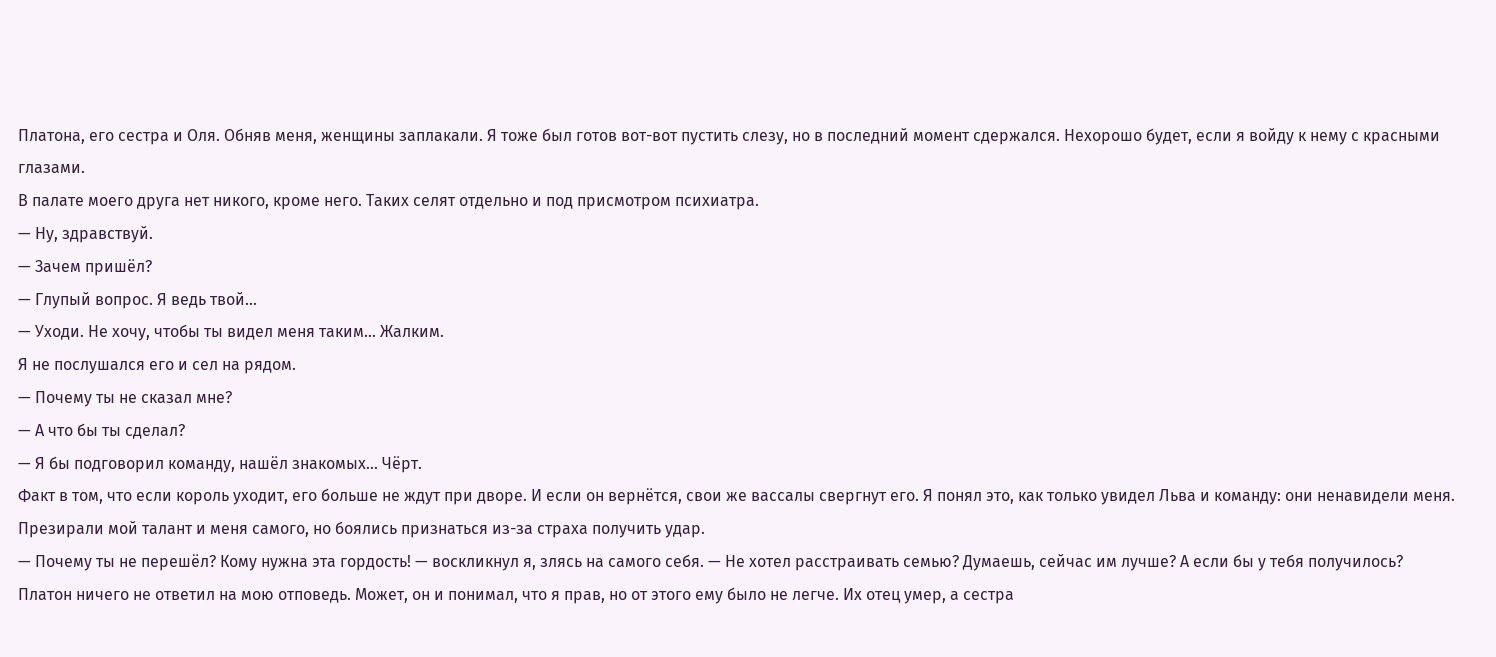Платона, его сестра и Оля. Обняв меня, женщины заплакали. Я тоже был готов вот-вот пустить слезу, но в последний момент сдержался. Нехорошо будет, если я войду к нему с красными глазами.
В палате моего друга нет никого, кроме него. Таких селят отдельно и под присмотром психиатра.
— Ну, здравствуй.
— Зачем пришёл?
— Глупый вопрос. Я ведь твой…
— Уходи. Не хочу, чтобы ты видел меня таким… Жалким.
Я не послушался его и сел на рядом.
— Почему ты не сказал мне?
— А что бы ты сделал?
— Я бы подговорил команду, нашёл знакомых… Чёрт.
Факт в том, что если король уходит, его больше не ждут при дворе. И если он вернётся, свои же вассалы свергнут его. Я понял это, как только увидел Льва и команду: они ненавидели меня. Презирали мой талант и меня самого, но боялись признаться из-за страха получить удар.
— Почему ты не перешёл? Кому нужна эта гордость! — воскликнул я, злясь на самого себя. — Не хотел расстраивать семью? Думаешь, сейчас им лучше? А если бы у тебя получилось?
Платон ничего не ответил на мою отповедь. Может, он и понимал, что я прав, но от этого ему было не легче. Их отец умер, а сестра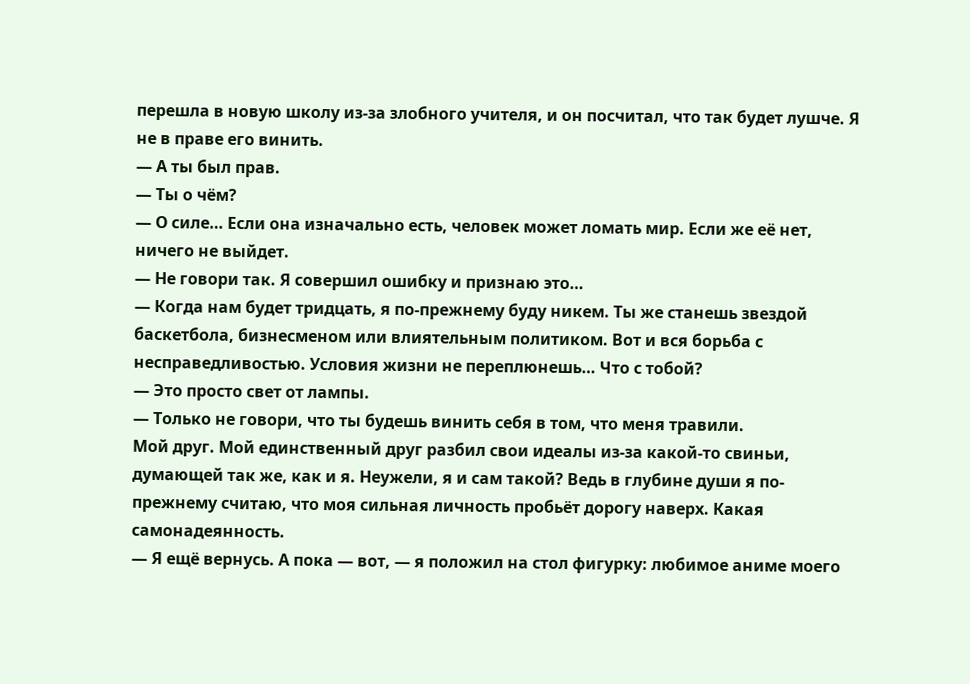перешла в новую школу из-за злобного учителя, и он посчитал, что так будет лушче. Я не в праве его винить.
— А ты был прав.
— Ты о чём?
— О силе… Если она изначально есть, человек может ломать мир. Если же её нет, ничего не выйдет.
— Не говори так. Я совершил ошибку и признаю это…
— Когда нам будет тридцать, я по-прежнему буду никем. Ты же станешь звездой баскетбола, бизнесменом или влиятельным политиком. Вот и вся борьба с несправедливостью. Условия жизни не переплюнешь… Что с тобой?
— Это просто свет от лампы.
— Только не говори, что ты будешь винить себя в том, что меня травили.
Мой друг. Мой единственный друг разбил свои идеалы из-за какой-то свиньи, думающей так же, как и я. Неужели, я и сам такой? Ведь в глубине души я по-прежнему считаю, что моя сильная личность пробьёт дорогу наверх. Какая самонадеянность.
— Я ещё вернусь. А пока — вот, — я положил на стол фигурку: любимое аниме моего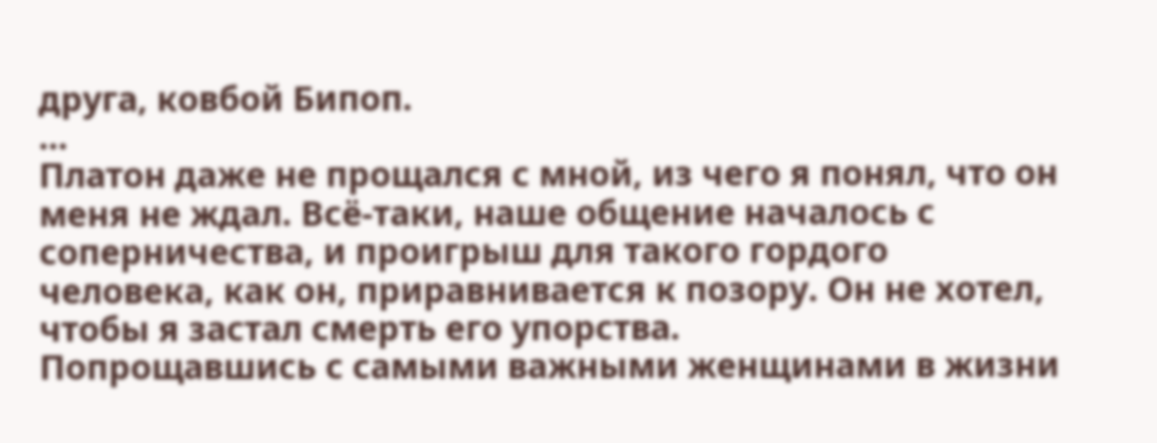друга, ковбой Бипоп.
…
Платон даже не прощался с мной, из чего я понял, что он меня не ждал. Всё-таки, наше общение началось с соперничества, и проигрыш для такого гордого человека, как он, приравнивается к позору. Он не хотел, чтобы я застал смерть его упорства.
Попрощавшись с самыми важными женщинами в жизни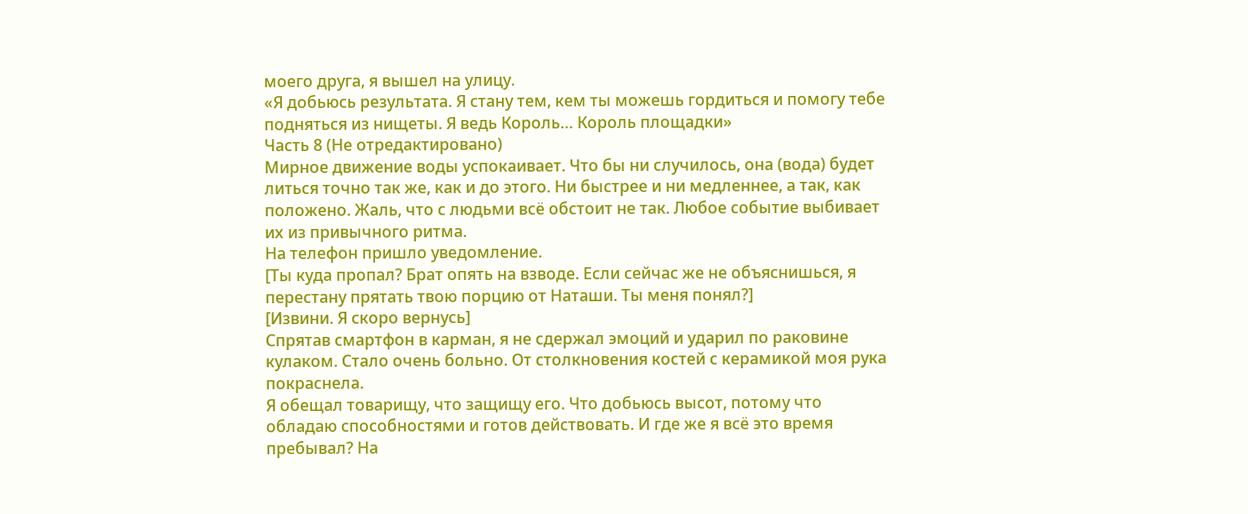моего друга, я вышел на улицу.
«Я добьюсь результата. Я стану тем, кем ты можешь гордиться и помогу тебе подняться из нищеты. Я ведь Король… Король площадки»
Часть 8 (Не отредактировано)
Мирное движение воды успокаивает. Что бы ни случилось, она (вода) будет литься точно так же, как и до этого. Ни быстрее и ни медленнее, а так, как положено. Жаль, что с людьми всё обстоит не так. Любое событие выбивает их из привычного ритма.
На телефон пришло уведомление.
[Ты куда пропал? Брат опять на взводе. Если сейчас же не объяснишься, я перестану прятать твою порцию от Наташи. Ты меня понял?]
[Извини. Я скоро вернусь]
Спрятав смартфон в карман, я не сдержал эмоций и ударил по раковине кулаком. Стало очень больно. От столкновения костей с керамикой моя рука покраснела.
Я обещал товарищу, что защищу его. Что добьюсь высот, потому что обладаю способностями и готов действовать. И где же я всё это время пребывал? На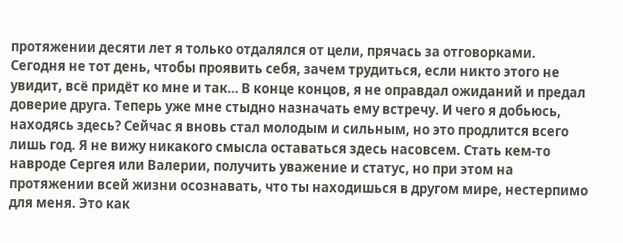протяжении десяти лет я только отдалялся от цели, прячась за отговорками. Сегодня не тот день, чтобы проявить себя, зачем трудиться, если никто этого не увидит, всё придёт ко мне и так… В конце концов, я не оправдал ожиданий и предал доверие друга. Теперь уже мне стыдно назначать ему встречу. И чего я добьюсь, находясь здесь? Сейчас я вновь стал молодым и сильным, но это продлится всего лишь год. Я не вижу никакого смысла оставаться здесь насовсем. Стать кем-то навроде Сергея или Валерии, получить уважение и статус, но при этом на протяжении всей жизни осознавать, что ты находишься в другом мире, нестерпимо для меня. Это как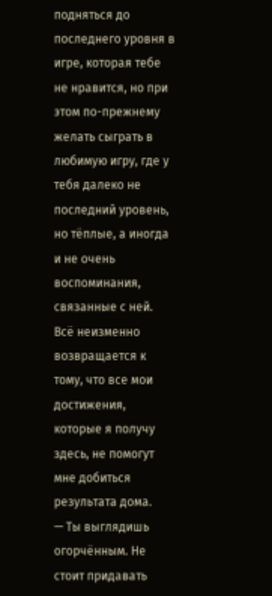подняться до последнего уровня в игре, которая тебе не нравится, но при этом по-прежнему желать сыграть в любимую игру, где у тебя далеко не последний уровень, но тёплые, а иногда и не очень воспоминания, связанные с ней. Всё неизменно возвращается к тому, что все мои достижения, которые я получу здесь, не помогут мне добиться результата дома.
— Ты выглядишь огорчённым. Не стоит придавать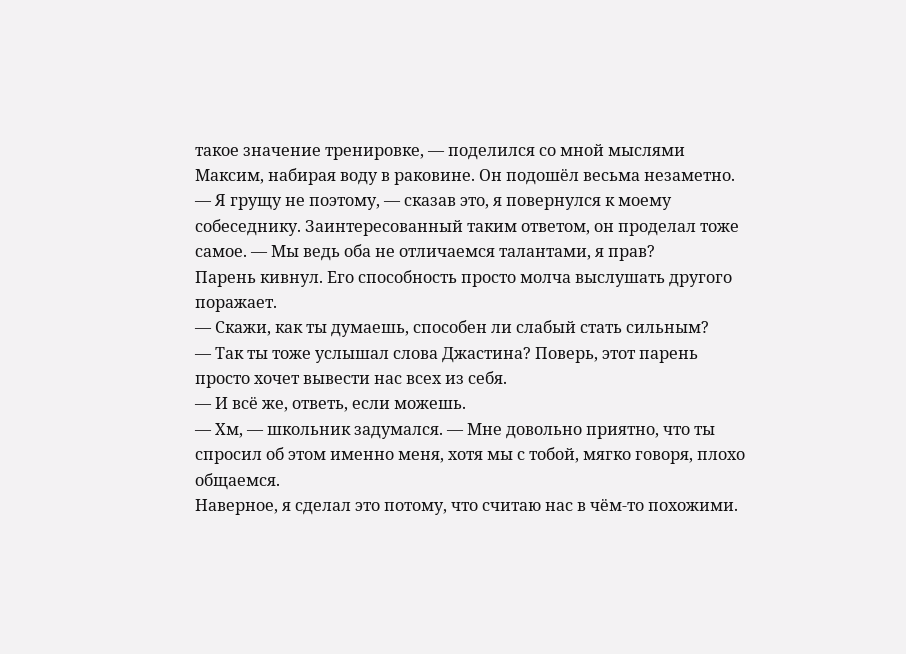такое значение тренировке, — поделился со мной мыслями Максим, набирая воду в раковине. Он подошёл весьма незаметно.
— Я грущу не поэтому, — сказав это, я повернулся к моему собеседнику. Заинтересованный таким ответом, он проделал тоже самое. — Мы ведь оба не отличаемся талантами, я прав?
Парень кивнул. Его способность просто молча выслушать другого поражает.
— Скажи, как ты думаешь, способен ли слабый стать сильным?
— Так ты тоже услышал слова Джастина? Поверь, этот парень просто хочет вывести нас всех из себя.
— И всё же, ответь, если можешь.
— Хм, — школьник задумался. — Мне довольно приятно, что ты спросил об этом именно меня, хотя мы с тобой, мягко говоря, плохо общаемся.
Наверное, я сделал это потому, что считаю нас в чём-то похожими.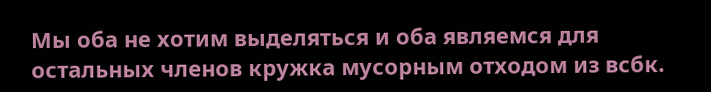Мы оба не хотим выделяться и оба являемся для остальных членов кружка мусорным отходом из всбк.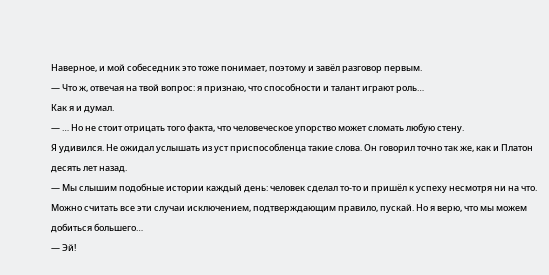Наверное, и мой собеседник это тоже понимает, поэтому и завёл разговор первым.
— Что ж, отвечая на твой вопрос: я признаю, что способности и талант играют роль…
Как я и думал.
— … Но не стоит отрицать того факта, что человеческое упорство может сломать любую стену.
Я удивился. Не ожидал услышать из уст приспособленца такие слова. Он говорил точно так же, как и Платон десять лет назад.
— Мы слышим подобные истории каждый день: человек сделал то-то и пришёл к успеху несмотря ни на что. Можно считать все эти случаи исключением, подтверждающим правило, пускай. Но я верю, что мы можем добиться большего…
— Эй!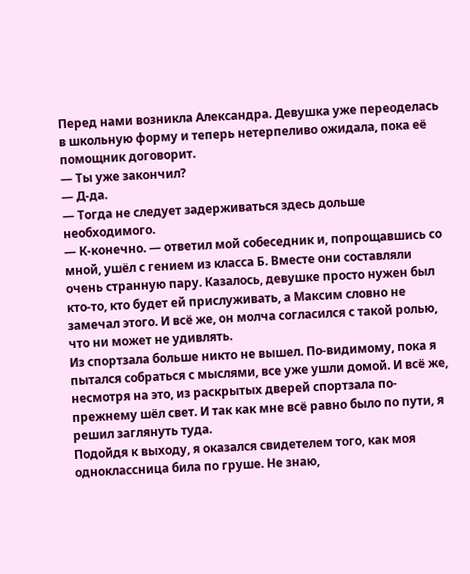Перед нами возникла Александра. Девушка уже переоделась в школьную форму и теперь нетерпеливо ожидала, пока её помощник договорит.
— Ты уже закончил?
— Д-да.
— Тогда не следует задерживаться здесь дольше необходимого.
— К-конечно. — ответил мой собеседник и, попрощавшись со мной, ушёл с гением из класса Б. Вместе они составляли очень странную пару. Казалось, девушке просто нужен был кто-то, кто будет ей прислуживать, а Максим словно не замечал этого. И всё же, он молча согласился с такой ролью, что ни может не удивлять.
Из спортзала больше никто не вышел. По-видимому, пока я пытался собраться с мыслями, все уже ушли домой. И всё же, несмотря на это, из раскрытых дверей спортзала по-прежнему шёл свет. И так как мне всё равно было по пути, я решил заглянуть туда.
Подойдя к выходу, я оказался свидетелем того, как моя одноклассница била по груше. Не знаю,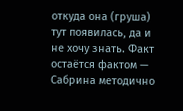откуда она (груша) тут появилась, да и не хочу знать. Факт остаётся фактом — Сабрина методично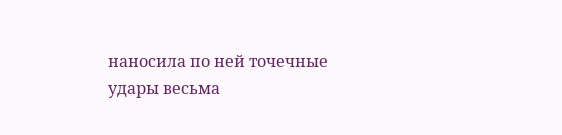наносила по ней точечные удары весьма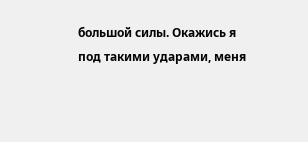большой силы. Окажись я под такими ударами, меня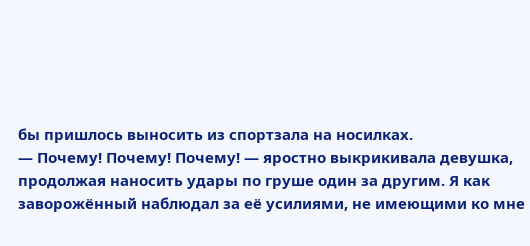бы пришлось выносить из спортзала на носилках.
— Почему! Почему! Почему! — яростно выкрикивала девушка, продолжая наносить удары по груше один за другим. Я как заворожённый наблюдал за её усилиями, не имеющими ко мне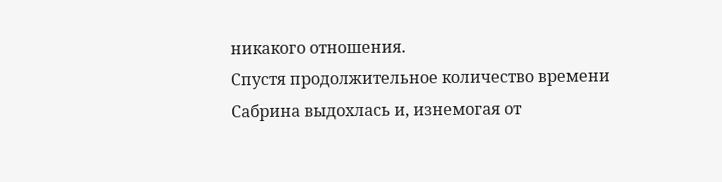никакого отношения.
Спустя продолжительное количество времени Сабрина выдохлась и, изнемогая от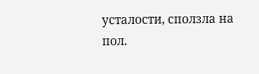усталости, сползла на пол.